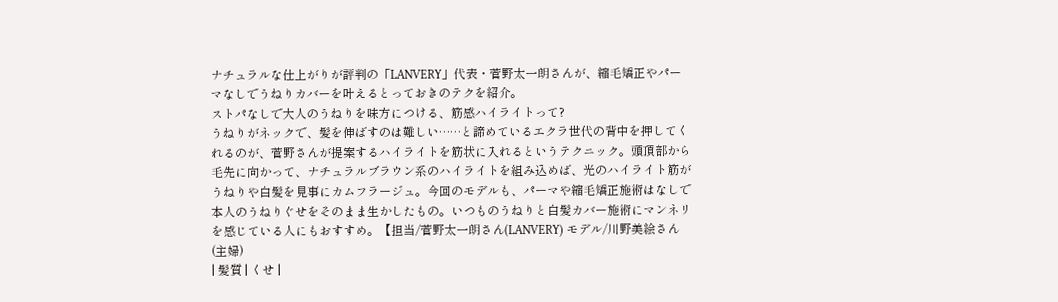ナチュラルな仕上がりが評判の「LANVERY」代表・菅野太一朗さんが、縮毛矯正やパーマなしでうねりカバーを叶えるとっておきのテクを紹介。
ストパなしで大人のうねりを味方につける、筋感ハイライトって?
うねりがネックで、髪を伸ばすのは難しい……と諦めているエクラ世代の背中を押してくれるのが、菅野さんが提案するハイライトを筋状に入れるというテクニック。頭頂部から毛先に向かって、ナチュラルブラウン系のハイライトを組み込めば、光のハイライト筋がうねりや白髪を見事にカムフラージュ。今回のモデルも、パーマや縮毛矯正施術はなしで本人のうねりぐせをそのまま生かしたもの。いつものうねりと白髪カバー施術にマンネリを感じている人にもおすすめ。【担当/菅野太一朗さん(LANVERY) モデル/川野美絵さん(主婦)
| 髪質 | くせ |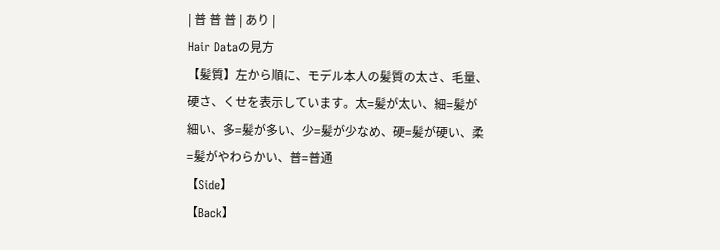| 普 普 普 | あり |
Hair Dataの見方
【髪質】左から順に、モデル本人の髪質の太さ、毛量、硬さ、くせを表示しています。太=髪が太い、細=髪が細い、多=髪が多い、少=髪が少なめ、硬=髪が硬い、柔=髪がやわらかい、普=普通
【Side】
【Back】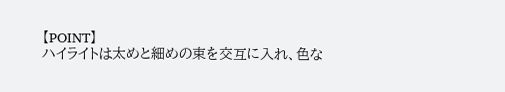【POINT】
ハイライトは太めと細めの束を交互に入れ、色な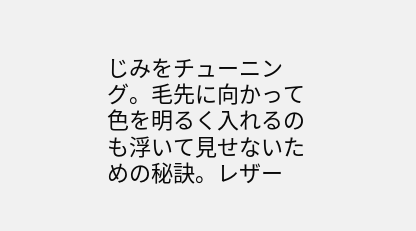じみをチューニング。毛先に向かって色を明るく入れるのも浮いて見せないための秘訣。レザー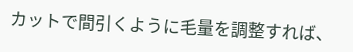カットで間引くように毛量を調整すれば、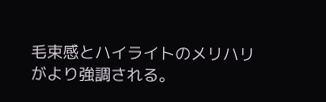毛束感とハイライトのメリハリがより強調される。